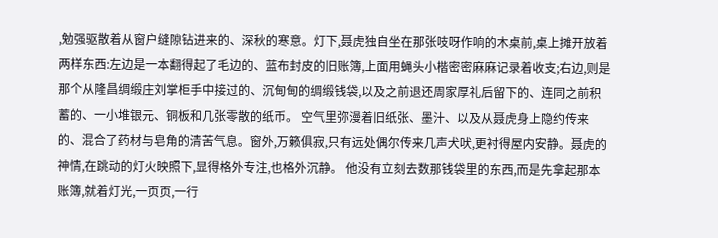,勉强驱散着从窗户缝隙钻进来的、深秋的寒意。灯下,聂虎独自坐在那张吱呀作响的木桌前,桌上摊开放着两样东西:左边是一本翻得起了毛边的、蓝布封皮的旧账簿,上面用蝇头小楷密密麻麻记录着收支;右边,则是那个从隆昌绸缎庄刘掌柜手中接过的、沉甸甸的绸缎钱袋,以及之前退还周家厚礼后留下的、连同之前积蓄的、一小堆银元、铜板和几张零散的纸币。 空气里弥漫着旧纸张、墨汁、以及从聂虎身上隐约传来的、混合了药材与皂角的清苦气息。窗外,万籁俱寂,只有远处偶尔传来几声犬吠,更衬得屋内安静。聂虎的神情,在跳动的灯火映照下,显得格外专注,也格外沉静。 他没有立刻去数那钱袋里的东西,而是先拿起那本账簿,就着灯光,一页页,一行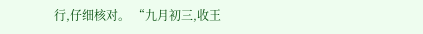行,仔细核对。 “九月初三,收王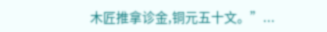木匠推拿诊金,铜元五十文。”...